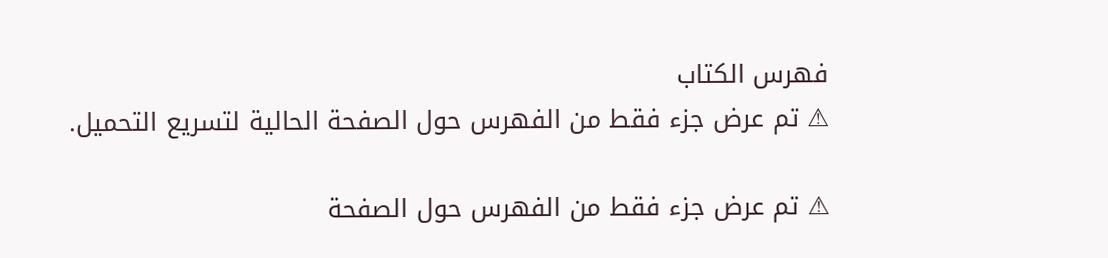فهرس الكتاب
⚠ تم عرض جزء فقط من الفهرس حول الصفحة الحالية لتسريع التحميل.

⚠ تم عرض جزء فقط من الفهرس حول الصفحة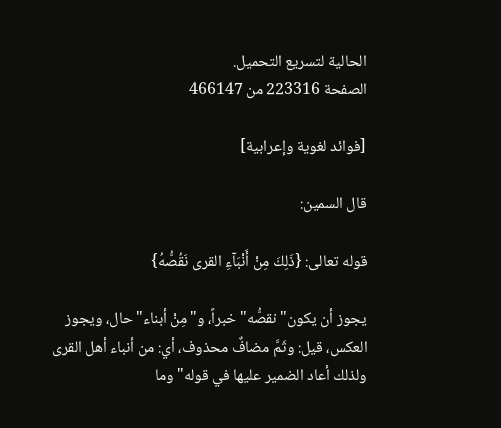الحالية لتسريع التحميل.
الصفحة 223316 من 466147

[فوائد لغوية وإعرابية]

قال السمين:

قوله تعالى: {ذَلِكَ مِنْ أَنْبَآءِ القرى نَقُصُّهُ}

يجوز أن يكون"نقصُّه"خبراً، و"مِنْ أبناء"حال، ويجوز العكس، قيل: وثَمَّ مضافٌ محذوف، أي: من أنباء أهل القرى ولذلك أعاد الضمير عليها في قوله"وما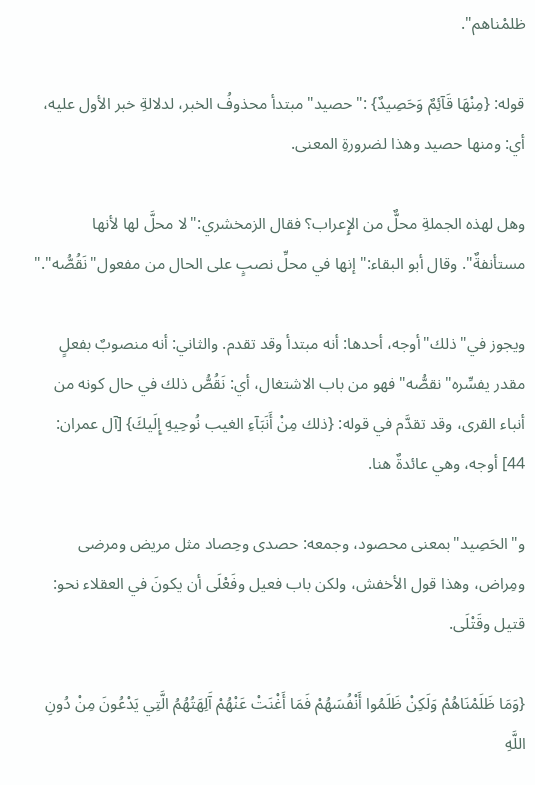ظلمْناهم".

قوله: {مِنْهَا قَآئِمٌ وَحَصِيدٌ} :"حصيد"مبتدأ محذوفُ الخبر، لدلالةِ خبر الأول عليه، أي: ومنها حصيد وهذا لضرورةِ المعنى.

وهل لهذه الجملةِ محلٌّ من الإِعراب؟ فقال الزمخشري:"لا محلَّ لها لأنها مستأنفةٌ". وقال أبو البقاء:"إنها في محلِّ نصبٍ على الحال من مفعول"نَقُصُّه"."

ويجوز في"ذلك"أوجه، أحدها: أنه مبتدأ وقد تقدم. والثاني: أنه منصوبٌ بفعلٍ مقدر يفسِّره"نقصُّه"فهو من باب الاشتغال، أي: نَقُصُّ ذلك في حال كونه من أنباء القرى، وقد تقدَّم في قوله: {ذلك مِنْ أَنَبَآءِ الغيب نُوحِيهِ إِلَيكَ} [آل عمران: 44] أوجه، وهي عائدةٌ هنا.

و"الحَصِيد"بمعنى محصود، وجمعه: حصدى وحِصاد مثل مريض ومرضى ومِراض، وهذا قول الأخفش، ولكن باب فعيل وفَعْلَى أن يكونَ في العقلاء نحو: قتيل وقَتْلَى.

{وَمَا ظَلَمْنَاهُمْ وَلَكِنْ ظَلَمُوا أَنْفُسَهُمْ فَمَا أَغْنَتْ عَنْهُمْ آَلِهَتُهُمُ الَّتِي يَدْعُونَ مِنْ دُونِ اللَّهِ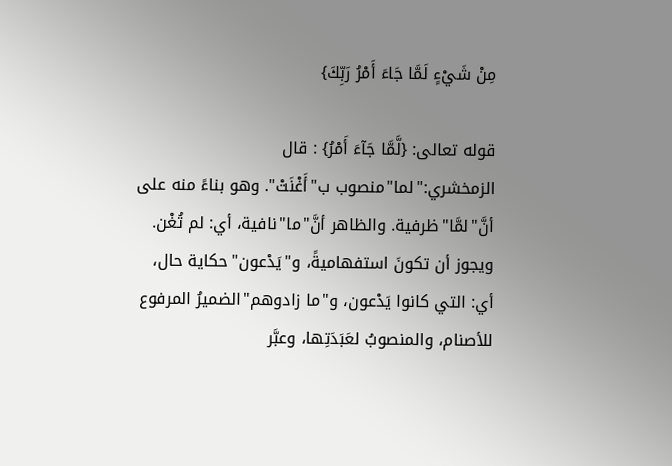مِنْ شَيْءٍ لَمَّا جَاءَ أَمْرُ رَبِّكَ}

قوله تعالى: {لَّمَّا جَآءَ أَمْرُ} : قال الزمخشري:"لما"منصوب ب"أَغْنَتْ". وهو بناءً منه على أنَّ"لمَّا"ظرفية. والظاهر أنَّ"ما"نافية، أي: لم تُغْن. ويجوز أن تكونَ استفهاميةً، و"يَدْعون"حكاية حال، أي: التي كانوا يَدْعون، و"ما زادوهم"الضميرُ المرفوع للأصنام، والمنصوبُ لعَبَدَتِها، وعبَّر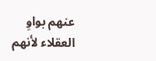عنهم بواوِ العقلاء لأنهم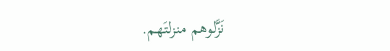نَزَّلوهم منزلتَهم.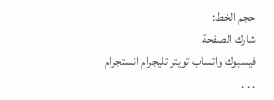حجم الخط:
شارك الصفحة
فيسبوك واتساب تويتر تليجرام انستجرام
. . .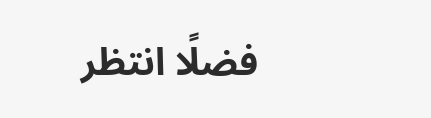فضلًا انتظر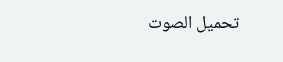تحميل الصوت